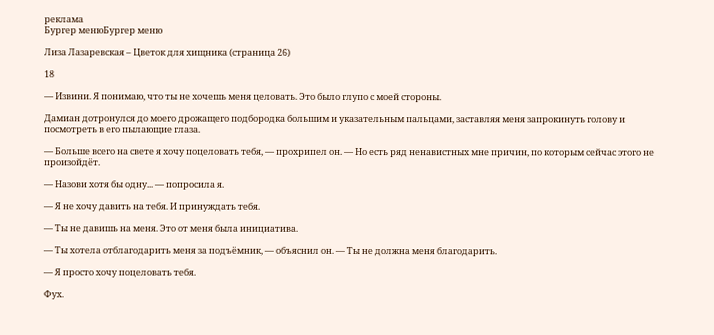реклама
Бургер менюБургер меню

Лиза Лазаревская – Цветок для хищника (страница 26)

18

— Извини. Я понимаю, что ты не хочешь меня целовать. Это было глупо с моей стороны.

Дамиан дотронулся до моего дрожащего подбородка большим и указательным пальцами, заставляя меня запрокинуть голову и посмотреть в его пылающие глаза.

— Больше всего на свете я хочу поцеловать тебя, — прохрипел он. — Но есть ряд ненавистных мне причин, по которым сейчас этого не произойдёт.

— Назови хотя бы одну... — попросила я.

— Я не хочу давить на тебя. И принуждать тебя.

— Ты не давишь на меня. Это от меня была инициатива.

— Ты хотела отблагодарить меня за подъёмник, — объяснил он. — Ты не должна меня благодарить.

— Я просто хочу поцеловать тебя.

Фух.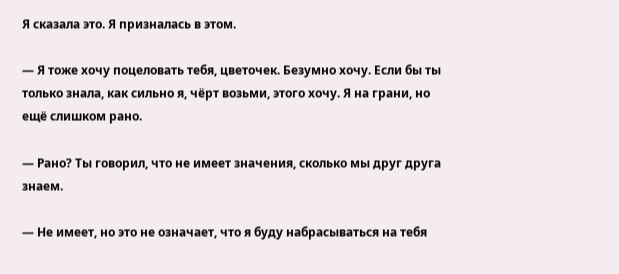Я сказала это. Я призналась в этом.

— Я тоже хочу поцеловать тебя, цветочек. Безумно хочу. Если бы ты только знала, как сильно я, чёрт возьми, этого хочу. Я на грани, но ещё слишком рано.

— Рано? Ты говорил, что не имеет значения, сколько мы друг друга знаем.

— Не имеет, но это не означает, что я буду набрасываться на тебя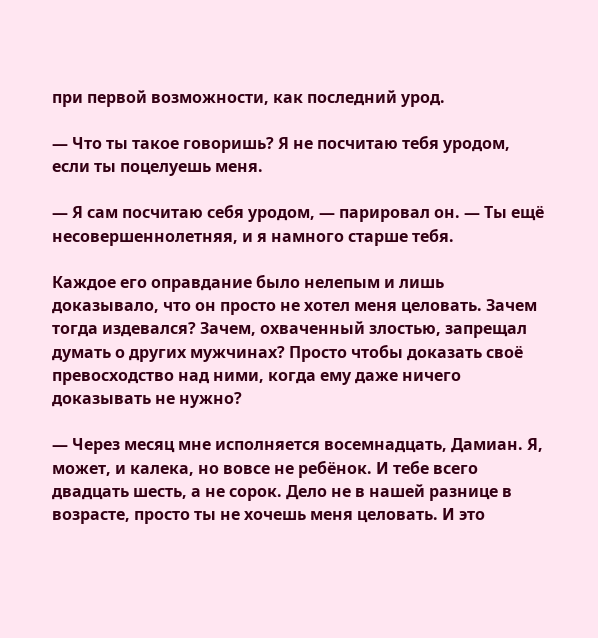при первой возможности, как последний урод.

— Что ты такое говоришь? Я не посчитаю тебя уродом, если ты поцелуешь меня.

— Я сам посчитаю себя уродом, — парировал он. — Ты ещё несовершеннолетняя, и я намного старше тебя.

Каждое его оправдание было нелепым и лишь доказывало, что он просто не хотел меня целовать. Зачем тогда издевался? Зачем, охваченный злостью, запрещал думать о других мужчинах? Просто чтобы доказать своё превосходство над ними, когда ему даже ничего доказывать не нужно?

— Через месяц мне исполняется восемнадцать, Дамиан. Я, может, и калека, но вовсе не ребёнок. И тебе всего двадцать шесть, а не сорок. Дело не в нашей разнице в возрасте, просто ты не хочешь меня целовать. И это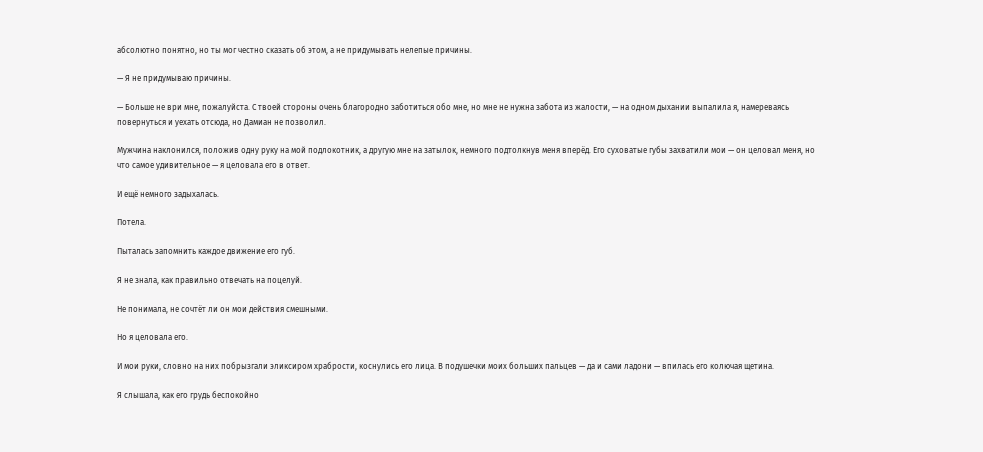абсолютно понятно, но ты мог честно сказать об этом, а не придумывать нелепые причины.

— Я не придумываю причины.

— Больше не ври мне, пожалуйста. С твоей стороны очень благородно заботиться обо мне, но мне не нужна забота из жалости, — на одном дыхании выпалила я, намереваясь повернуться и уехать отсюда, но Дамиан не позволил.

Мужчина наклонился, положив одну руку на мой подлокотник, а другую мне на затылок, немного подтолкнув меня вперёд. Его суховатые губы захватили мои — он целовал меня, но что самое удивительное — я целовала его в ответ.

И ещё немного задыхалась.

Потела.

Пыталась запомнить каждое движение его губ.

Я не знала, как правильно отвечать на поцелуй.

Не понимала, не сочтёт ли он мои действия смешными.

Но я целовала его.

И мои руки, словно на них побрызгали эликсиром храбрости, коснулись его лица. В подушечки моих больших пальцев — да и сами ладони — впилась его колючая щетина.

Я слышала, как его грудь беспокойно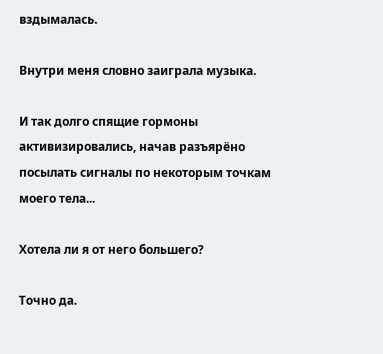вздымалась.

Внутри меня словно заиграла музыка.

И так долго спящие гормоны активизировались, начав разъярёно посылать сигналы по некоторым точкам моего тела...

Хотела ли я от него большего?

Точно да.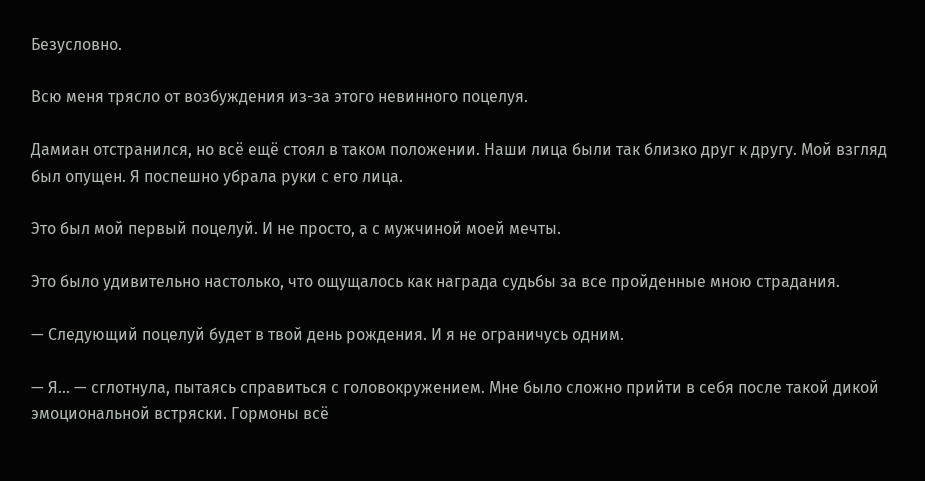Безусловно.

Всю меня трясло от возбуждения из-за этого невинного поцелуя.

Дамиан отстранился, но всё ещё стоял в таком положении. Наши лица были так близко друг к другу. Мой взгляд был опущен. Я поспешно убрала руки с его лица.

Это был мой первый поцелуй. И не просто, а с мужчиной моей мечты.

Это было удивительно настолько, что ощущалось как награда судьбы за все пройденные мною страдания.

— Следующий поцелуй будет в твой день рождения. И я не ограничусь одним.

— Я... — сглотнула, пытаясь справиться с головокружением. Мне было сложно прийти в себя после такой дикой эмоциональной встряски. Гормоны всё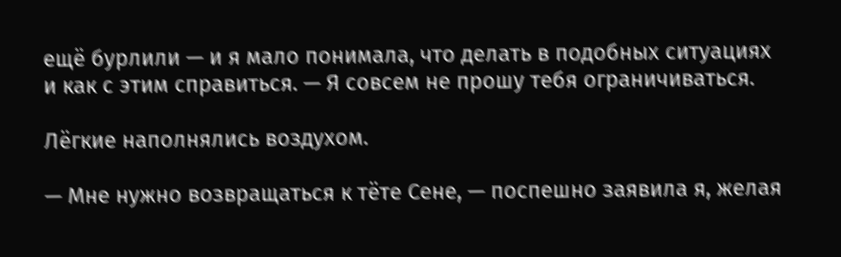ещё бурлили — и я мало понимала, что делать в подобных ситуациях и как с этим справиться. — Я совсем не прошу тебя ограничиваться.

Лёгкие наполнялись воздухом.

— Мне нужно возвращаться к тёте Сене, — поспешно заявила я, желая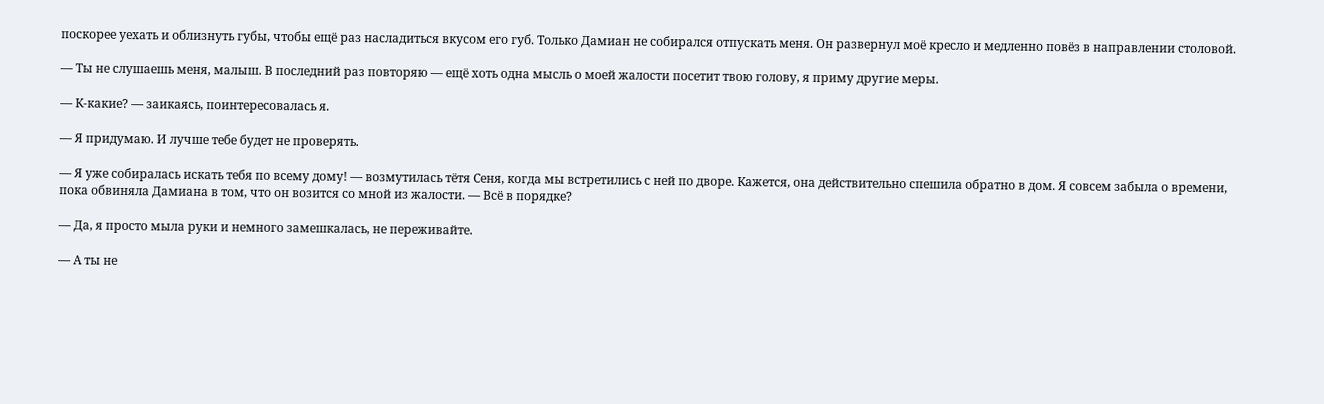поскорее уехать и облизнуть губы, чтобы ещё раз насладиться вкусом его губ. Только Дамиан не собирался отпускать меня. Он развернул моё кресло и медленно повёз в направлении столовой.

— Ты не слушаешь меня, малыш. В последний раз повторяю — ещё хоть одна мысль о моей жалости посетит твою голову, я приму другие меры.

— К-какие? — заикаясь, поинтересовалась я.

— Я придумаю. И лучше тебе будет не проверять.

— Я уже собиралась искать тебя по всему дому! — возмутилась тётя Сеня, когда мы встретились с ней по дворе. Кажется, она действительно спешила обратно в дом. Я совсем забыла о времени, пока обвиняла Дамиана в том, что он возится со мной из жалости. — Всё в порядке?

— Да, я просто мыла руки и немного замешкалась, не переживайте.

— А ты не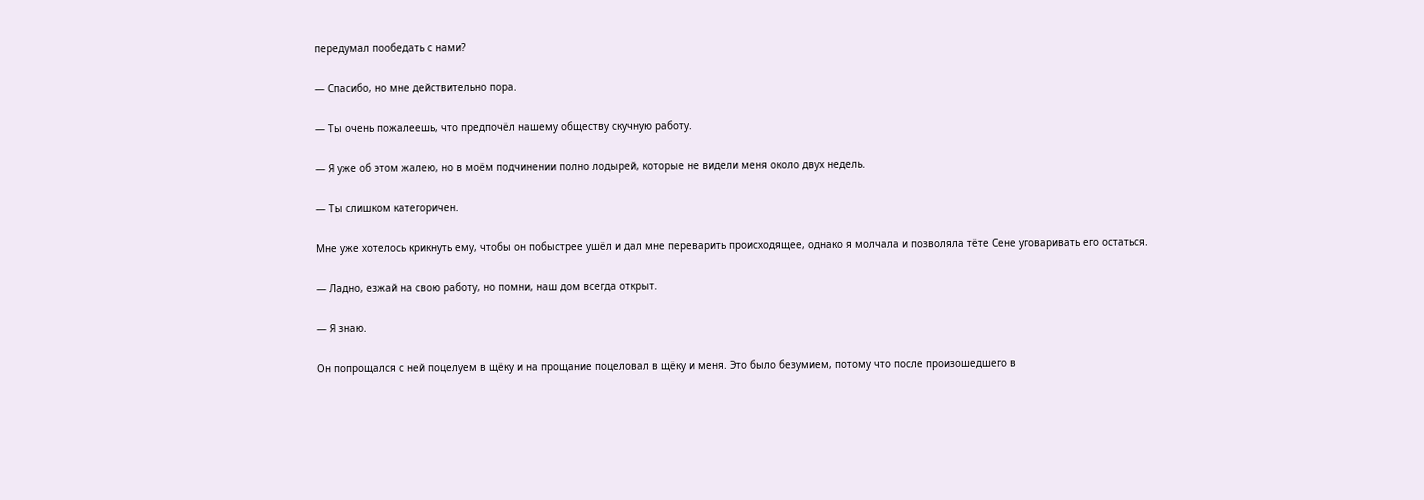передумал пообедать с нами?

— Спасибо, но мне действительно пора.

— Ты очень пожалеешь, что предпочёл нашему обществу скучную работу.

— Я уже об этом жалею, но в моём подчинении полно лодырей, которые не видели меня около двух недель.

— Ты слишком категоричен.

Мне уже хотелось крикнуть ему, чтобы он побыстрее ушёл и дал мне переварить происходящее, однако я молчала и позволяла тёте Сене уговаривать его остаться.

— Ладно, езжай на свою работу, но помни, наш дом всегда открыт.

— Я знаю.

Он попрощался с ней поцелуем в щёку и на прощание поцеловал в щёку и меня. Это было безумием, потому что после произошедшего в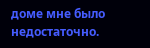доме мне было недостаточно.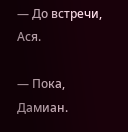— До встречи, Ася.

— Пока, Дамиан.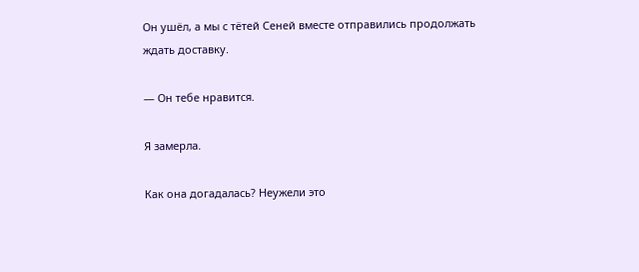Он ушёл, а мы с тётей Сеней вместе отправились продолжать ждать доставку.

— Он тебе нравится.

Я замерла.

Как она догадалась? Неужели это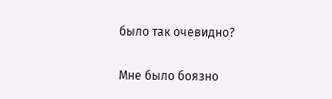было так очевидно?

Мне было боязно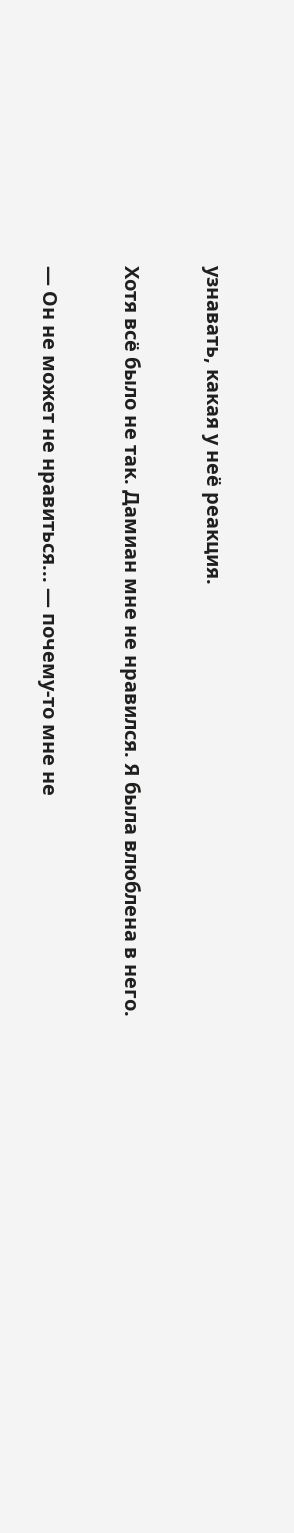узнавать, какая у неё реакция.

Хотя всё было не так. Дамиан мне не нравился. Я была влюблена в него.

— Он не может не нравиться... — почему-то мне не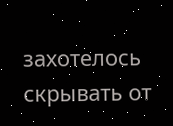захотелось скрывать от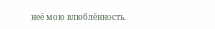неё мою влюблённость.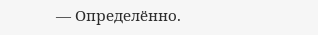— Определённо.